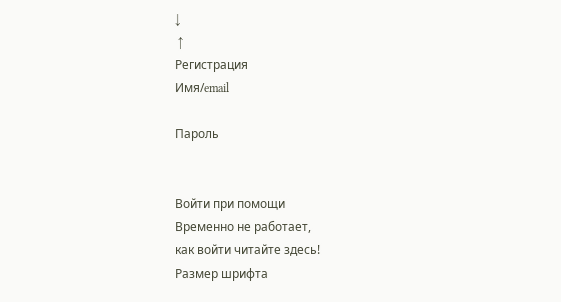↓
 ↑
Регистрация
Имя/email

Пароль


Войти при помощи
Временно не работает,
как войти читайте здесь!
Размер шрифта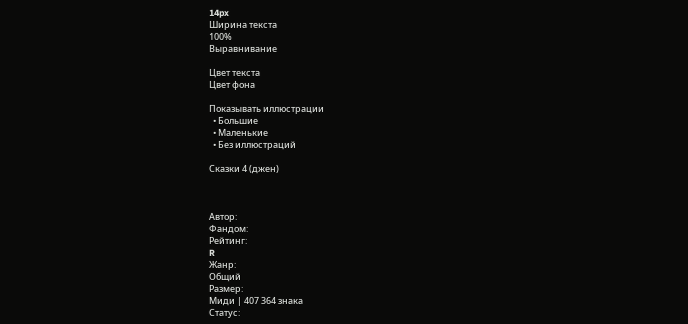14px
Ширина текста
100%
Выравнивание

Цвет текста
Цвет фона

Показывать иллюстрации
  • Большие
  • Маленькие
  • Без иллюстраций

Сказки 4 (джен)



Автор:
Фандом:
Рейтинг:
R
Жанр:
Общий
Размер:
Миди | 407 364 знака
Статус: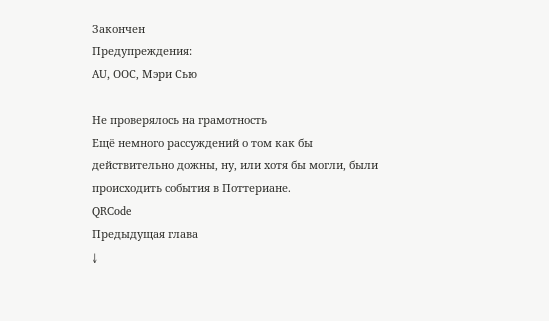Закончен
Предупреждения:
AU, ООС, Мэри Сью

Не проверялось на грамотность
Ещё немного рассуждений о том как бы действительно дожны, ну, или хотя бы могли, были происходить события в Поттериане.
QRCode
Предыдущая глава
↓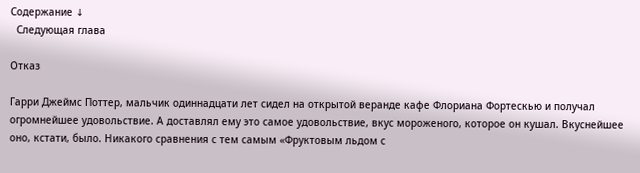Содержание ↓
  Следующая глава

Отказ

Гарри Джеймс Поттер, мальчик одиннадцати лет сидел на открытой веранде кафе Флориана Фортескью и получал огромнейшее удовольствие. А доставлял ему это самое удовольствие, вкус мороженого, которое он кушал. Вкуснейшее оно, кстати, было. Никакого сравнения с тем самым «Фруктовым льдом с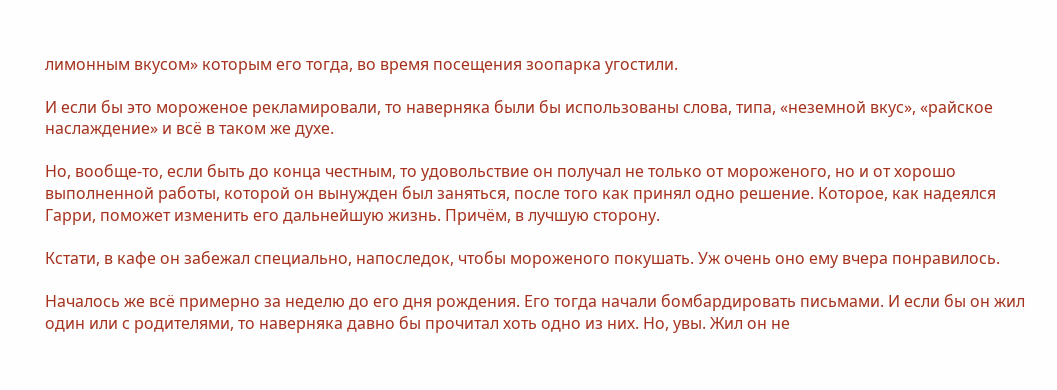лимонным вкусом» которым его тогда, во время посещения зоопарка угостили.

И если бы это мороженое рекламировали, то наверняка были бы использованы слова, типа, «неземной вкус», «райское наслаждение» и всё в таком же духе.

Но, вообще-то, если быть до конца честным, то удовольствие он получал не только от мороженого, но и от хорошо выполненной работы, которой он вынужден был заняться, после того как принял одно решение. Которое, как надеялся Гарри, поможет изменить его дальнейшую жизнь. Причём, в лучшую сторону.

Кстати, в кафе он забежал специально, напоследок, чтобы мороженого покушать. Уж очень оно ему вчера понравилось.

Началось же всё примерно за неделю до его дня рождения. Его тогда начали бомбардировать письмами. И если бы он жил один или с родителями, то наверняка давно бы прочитал хоть одно из них. Но, увы. Жил он не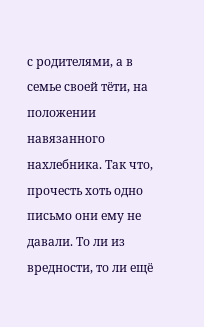с родителями, а в семье своей тёти, на положении навязанного нахлебника. Так что, прочесть хоть одно письмо они ему не давали. То ли из вредности, то ли ещё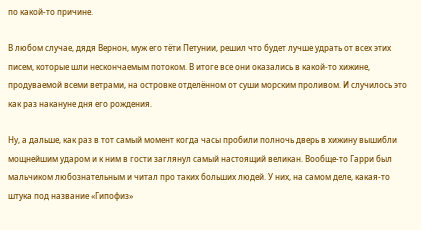по какой-то причине.

В любом случае, дядя Вернон, муж его тёти Петунии, решил что будет лучше удрать от всех этих писем, которые шли нескончаемым потоком. В итоге все они оказались в какой-то хижине, продуваемой всеми ветрами, на островке отделённом от суши морским проливом. И случилось это как раз накануне дня его рождения.

Ну, а дальше, как раз в тот самый момент когда часы пробили полночь дверь в хижину вышибли мощнейшим ударом и к ним в гости заглянул самый настоящий великан. Вообще-то Гарри был мальчиком любознательным и читал про таких больших людей. У них, на самом деле, какая-то штука под название «Гипофиз»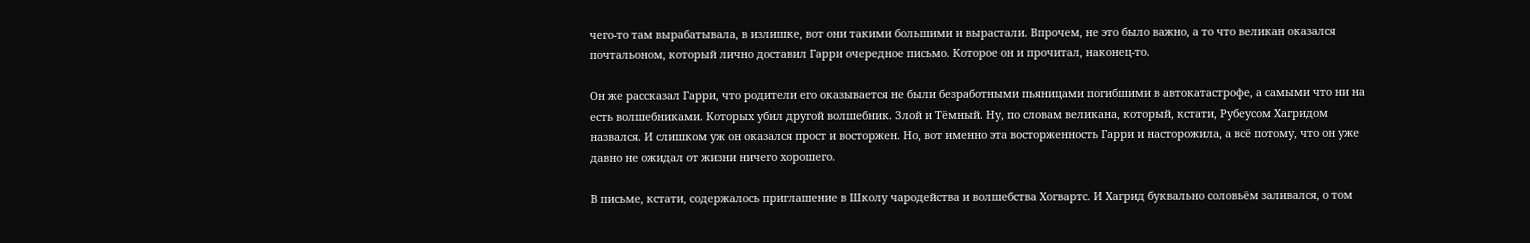чего-то там вырабатывала, в излишке, вот они такими большими и вырастали. Впрочем, не это было важно, а то что великан оказался почтальоном, который лично доставил Гарри очередное письмо. Которое он и прочитал, наконец-то.

Он же рассказал Гарри, что родители его оказывается не были безработными пьяницами погибшими в автокатастрофе, а самыми что ни на есть волшебниками. Которых убил другой волшебник. Злой и Тёмный. Ну, по словам великана, который, кстати, Рубеусом Хагридом назвался. И слишком уж он оказался прост и восторжен. Но, вот именно эта восторженность Гарри и насторожила, а всё потому, что он уже давно не ожидал от жизни ничего хорошего.

В письме, кстати, содержалось приглашение в Школу чародейства и волшебства Хогвартс. И Хагрид буквально соловьём заливался, о том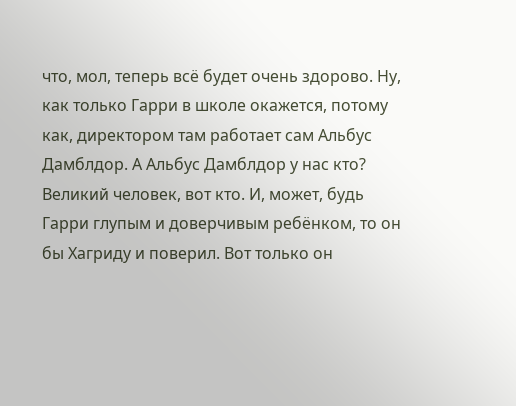что, мол, теперь всё будет очень здорово. Ну, как только Гарри в школе окажется, потому как, директором там работает сам Альбус Дамблдор. А Альбус Дамблдор у нас кто? Великий человек, вот кто. И, может, будь Гарри глупым и доверчивым ребёнком, то он бы Хагриду и поверил. Вот только он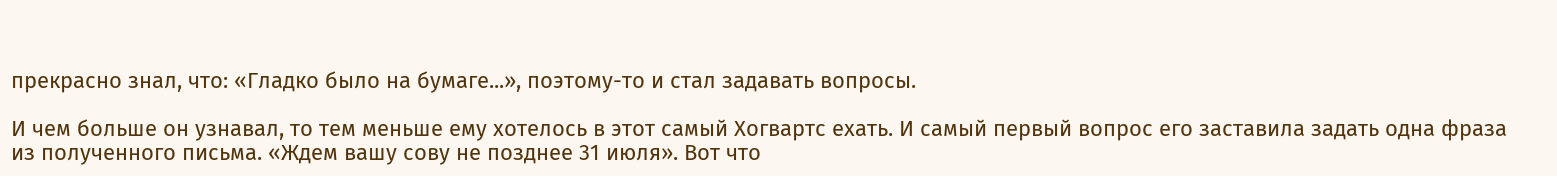прекрасно знал, что: «Гладко было на бумаге...», поэтому-то и стал задавать вопросы.

И чем больше он узнавал, то тем меньше ему хотелось в этот самый Хогвартс ехать. И самый первый вопрос его заставила задать одна фраза из полученного письма. «Ждем вашу сову не позднее 31 июля». Вот что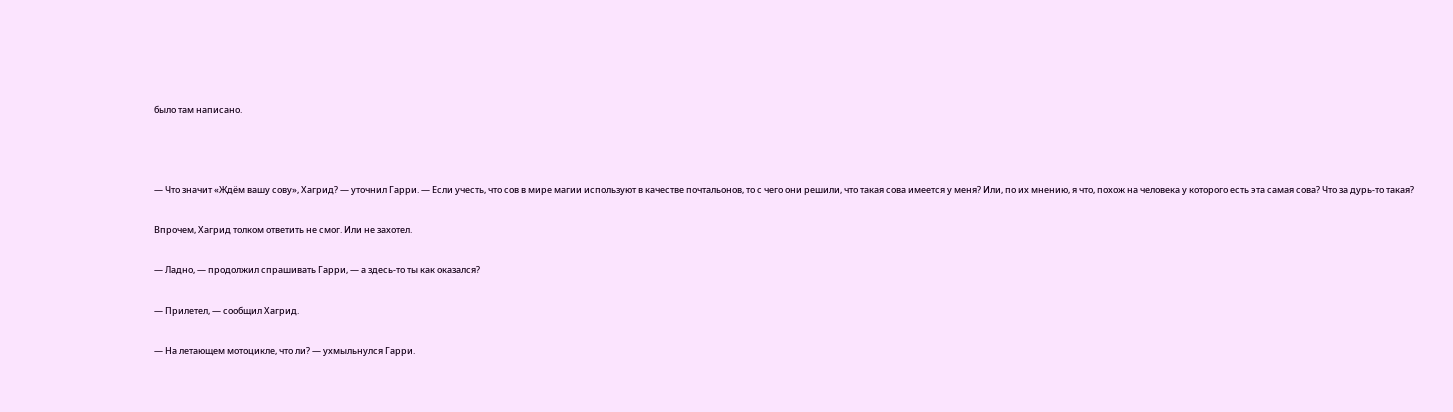было там написано.



— Что значит «Ждём вашу сову», Хагрид? — уточнил Гарри. — Если учесть, что сов в мире магии используют в качестве почтальонов, то с чего они решили, что такая сова имеется у меня? Или, по их мнению, я что, похож на человека у которого есть эта самая сова? Что за дурь-то такая?

Впрочем, Хагрид толком ответить не смог. Или не захотел.

— Ладно, — продолжил спрашивать Гарри, — а здесь-то ты как оказался?

— Прилетел, — сообщил Хагрид.

— На летающем мотоцикле, что ли? — ухмыльнулся Гарри.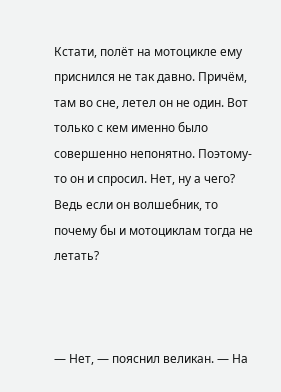Кстати, полёт на мотоцикле ему приснился не так давно. Причём, там во сне, летел он не один. Вот только с кем именно было совершенно непонятно. Поэтому-то он и спросил. Нет, ну а чего? Ведь если он волшебник, то почему бы и мотоциклам тогда не летать?



— Нет, — пояснил великан. — На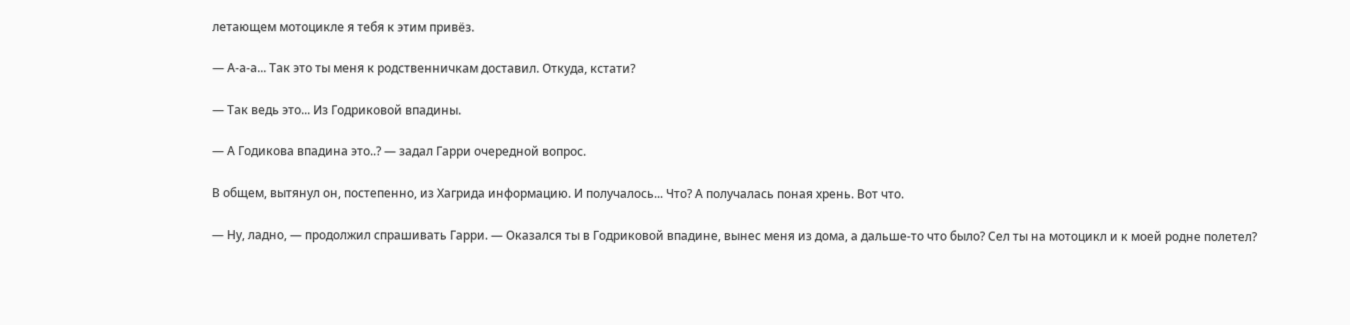летающем мотоцикле я тебя к этим привёз.

— А-а-а... Так это ты меня к родственничкам доставил. Откуда, кстати?

— Так ведь это... Из Годриковой впадины.

— А Годикова впадина это..? — задал Гарри очередной вопрос.

В общем, вытянул он, постепенно, из Хагрида информацию. И получалось... Что? А получалась поная хрень. Вот что.

— Ну, ладно, — продолжил спрашивать Гарри. — Оказался ты в Годриковой впадине, вынес меня из дома, а дальше-то что было? Сел ты на мотоцикл и к моей родне полетел?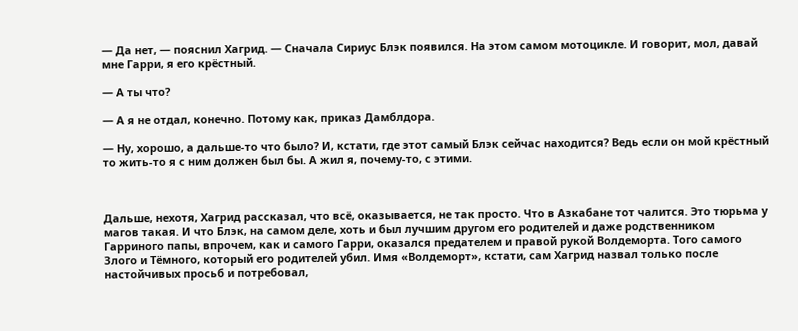— Да нет, — пояснил Хагрид. — Сначала Сириус Блэк появился. На этом самом мотоцикле. И говорит, мол, давай мне Гарри, я его крёстный.

— А ты что?

— А я не отдал, конечно. Потому как, приказ Дамблдора.

— Ну, хорошо, а дальше-то что было? И, кстати, где этот самый Блэк сейчас находится? Ведь если он мой крёстный то жить-то я с ним должен был бы. А жил я, почему-то, с этими.



Дальше, нехотя, Хагрид рассказал, что всё, оказывается, не так просто. Что в Азкабане тот чалится. Это тюрьма у магов такая. И что Блэк, на самом деле, хоть и был лучшим другом его родителей и даже родственником Гарриного папы, впрочем, как и самого Гарри, оказался предателем и правой рукой Волдеморта. Того самого Злого и Тёмного, который его родителей убил. Имя «Волдеморт», кстати, сам Хагрид назвал только после настойчивых просьб и потребовал,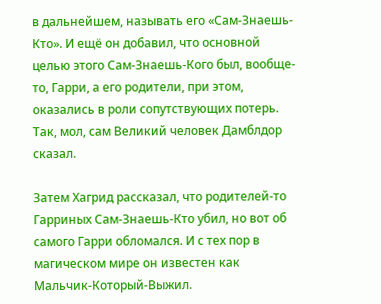в дальнейшем, называть его «Сам-Знаешь-Кто». И ещё он добавил, что основной целью этого Сам-Знаешь-Кого был, вообще-то, Гарри, а его родители, при этом, оказались в роли сопутствующих потерь. Так, мол, сам Великий человек Дамблдор сказал.

Затем Хагрид рассказал, что родителей-то Гарриных Сам-Знаешь-Кто убил, но вот об самого Гарри обломался. И с тех пор в магическом мире он известен как Мальчик-Который-Выжил.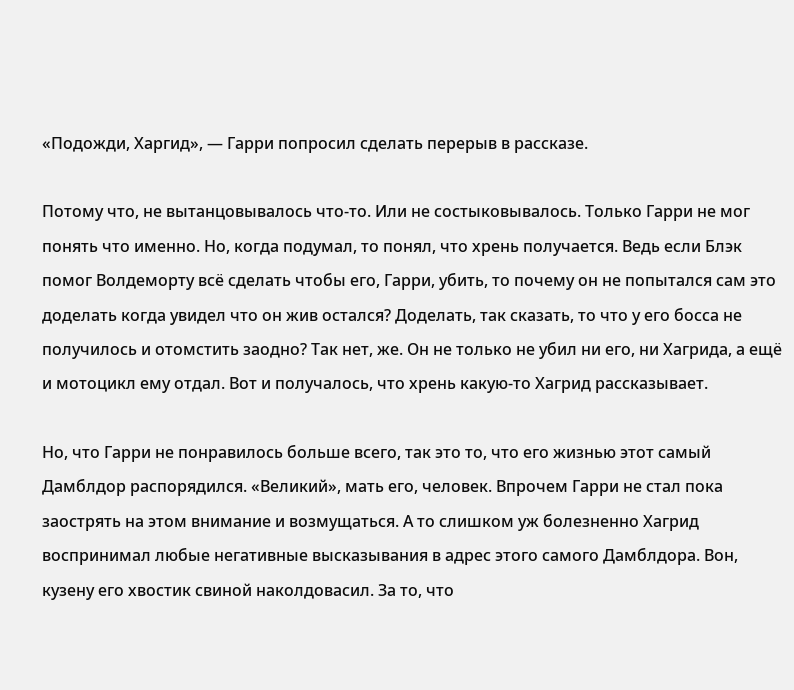«Подожди, Харгид», — Гарри попросил сделать перерыв в рассказе.

Потому что, не вытанцовывалось что-то. Или не состыковывалось. Только Гарри не мог понять что именно. Но, когда подумал, то понял, что хрень получается. Ведь если Блэк помог Волдеморту всё сделать чтобы его, Гарри, убить, то почему он не попытался сам это доделать когда увидел что он жив остался? Доделать, так сказать, то что у его босса не получилось и отомстить заодно? Так нет, же. Он не только не убил ни его, ни Хагрида, а ещё и мотоцикл ему отдал. Вот и получалось, что хрень какую-то Хагрид рассказывает.

Но, что Гарри не понравилось больше всего, так это то, что его жизнью этот самый Дамблдор распорядился. «Великий», мать его, человек. Впрочем Гарри не стал пока заострять на этом внимание и возмущаться. А то слишком уж болезненно Хагрид воспринимал любые негативные высказывания в адрес этого самого Дамблдора. Вон, кузену его хвостик свиной наколдовасил. За то, что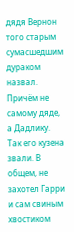дядя Вернон того старым сумасшедшим дураком назвал. Причём не самому дяде, а Дадлику. Так его кузена звали. В общем, не захотел Гарри и сам свиным хвостиком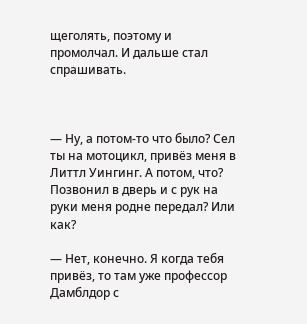щеголять, поэтому и промолчал. И дальше стал спрашивать.



— Ну, а потом-то что было? Сел ты на мотоцикл, привёз меня в Литтл Уингинг. А потом, что? Позвонил в дверь и с рук на руки меня родне передал? Или как?

— Нет, конечно. Я когда тебя привёз, то там уже профессор Дамблдор с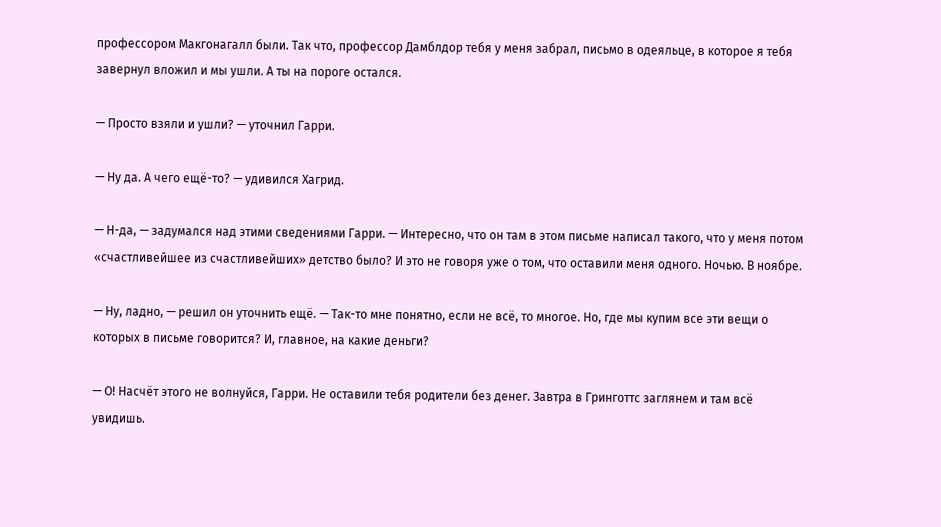профессором Макгонагалл были. Так что, профессор Дамблдор тебя у меня забрал, письмо в одеяльце, в которое я тебя завернул вложил и мы ушли. А ты на пороге остался.

— Просто взяли и ушли? — уточнил Гарри.

— Ну да. А чего ещё-то? — удивился Хагрид.

— Н-да, — задумался над этими сведениями Гарри. — Интересно, что он там в этом письме написал такого, что у меня потом «счастливейшее из счастливейших» детство было? И это не говоря уже о том, что оставили меня одного. Ночью. В ноябре.

— Ну, ладно, — решил он уточнить ещё. — Так-то мне понятно, если не всё, то многое. Но, где мы купим все эти вещи о которых в письме говорится? И, главное, на какие деньги?

— О! Насчёт этого не волнуйся, Гарри. Не оставили тебя родители без денег. Завтра в Гринготтс заглянем и там всё увидишь.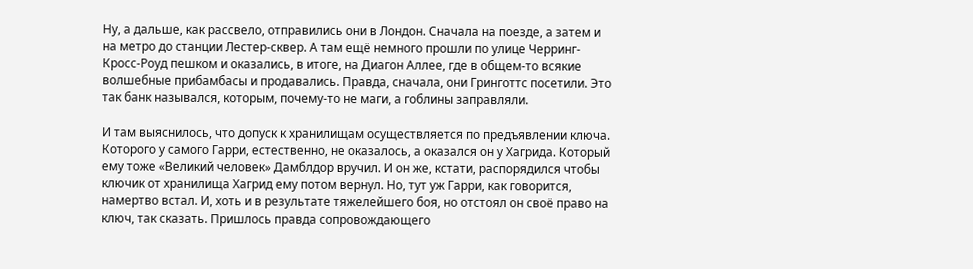Ну, а дальше, как рассвело, отправились они в Лондон. Сначала на поезде, а затем и на метро до станции Лестер-сквер. А там ещё немного прошли по улице Черринг-Кросс-Роуд пешком и оказались, в итоге, на Диагон Аллее, где в общем-то всякие волшебные прибамбасы и продавались. Правда, сначала, они Гринготтс посетили. Это так банк назывался, которым, почему-то не маги, а гоблины заправляли.

И там выяснилось, что допуск к хранилищам осуществляется по предъявлении ключа. Которого у самого Гарри, естественно, не оказалось, а оказался он у Хагрида. Который ему тоже «Великий человек» Дамблдор вручил. И он же, кстати, распорядился чтобы ключик от хранилища Хагрид ему потом вернул. Но, тут уж Гарри, как говорится, намертво встал. И, хоть и в результате тяжелейшего боя, но отстоял он своё право на ключ, так сказать. Пришлось правда сопровождающего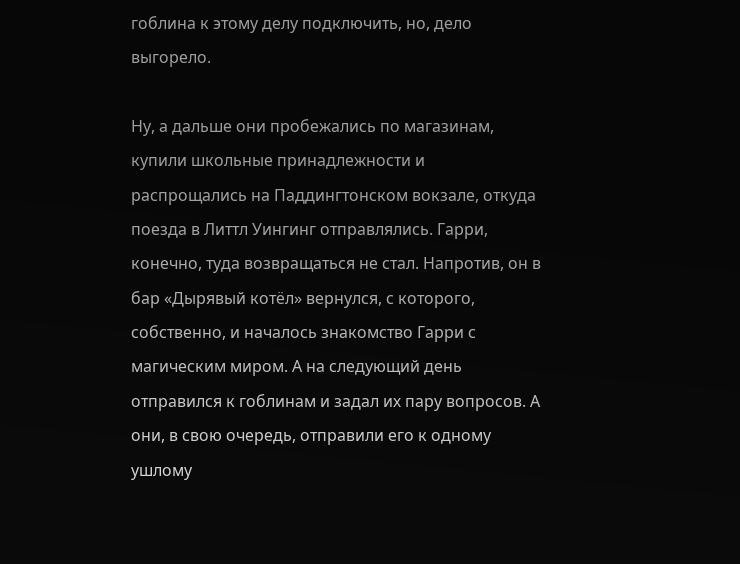гоблина к этому делу подключить, но, дело выгорело.

Ну, а дальше они пробежались по магазинам, купили школьные принадлежности и распрощались на Паддингтонском вокзале, откуда поезда в Литтл Уингинг отправлялись. Гарри, конечно, туда возвращаться не стал. Напротив, он в бар «Дырявый котёл» вернулся, с которого, собственно, и началось знакомство Гарри с магическим миром. А на следующий день отправился к гоблинам и задал их пару вопросов. А они, в свою очередь, отправили его к одному ушлому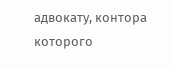адвокату, контора которого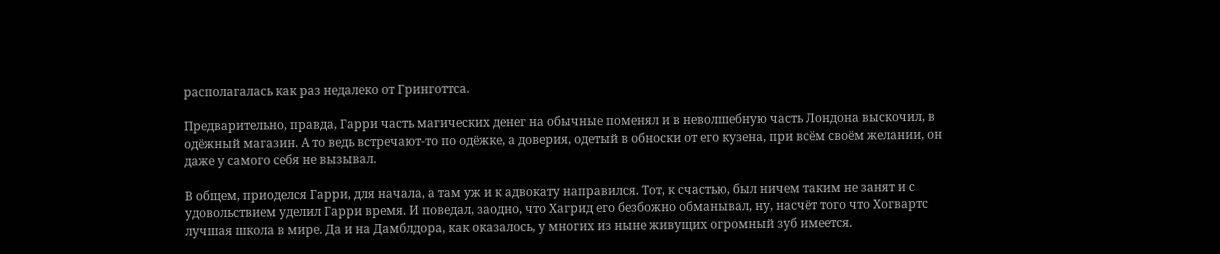располагалась как раз недалеко от Гринготтса.

Предварительно, правда, Гарри часть магических денег на обычные поменял и в неволшебную часть Лондона выскочил, в одёжный магазин. А то ведь встречают-то по одёжке, а доверия, одетый в обноски от его кузена, при всём своём желании, он даже у самого себя не вызывал.

В общем, приоделся Гарри, для начала, а там уж и к адвокату направился. Тот, к счастью, был ничем таким не занят и с удовольствием уделил Гарри время. И поведал, заодно, что Хагрид его безбожно обманывал, ну, насчёт того что Хогвартс лучшая школа в мире. Да и на Дамблдора, как оказалось, у многих из ныне живущих огромный зуб имеется.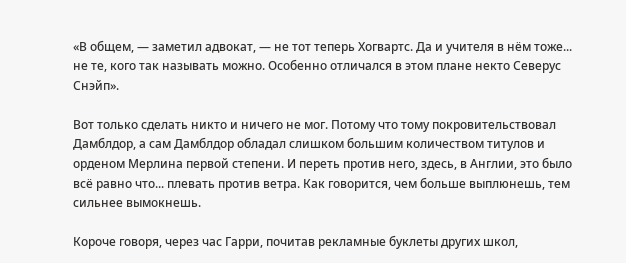«В общем, — заметил адвокат, — не тот теперь Хогвартс. Да и учителя в нём тоже... не те, кого так называть можно. Особенно отличался в этом плане некто Северус Снэйп».

Вот только сделать никто и ничего не мог. Потому что тому покровительствовал Дамблдор, а сам Дамблдор обладал слишком большим количеством титулов и орденом Мерлина первой степени. И переть против него, здесь, в Англии, это было всё равно что... плевать против ветра. Как говорится, чем больше выплюнешь, тем сильнее вымокнешь.

Короче говоря, через час Гарри, почитав рекламные буклеты других школ,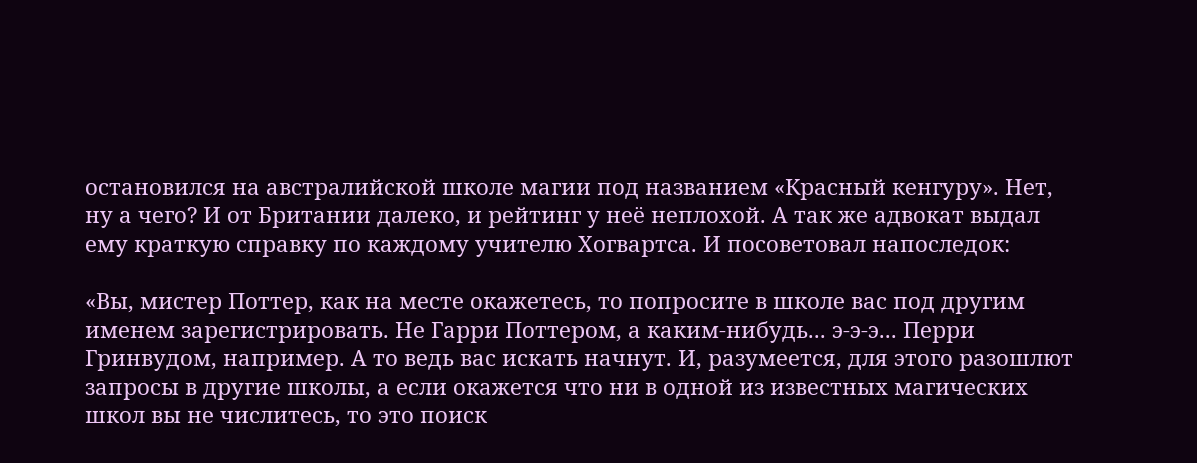остановился на австралийской школе магии под названием «Красный кенгуру». Нет, ну а чего? И от Британии далеко, и рейтинг у неё неплохой. А так же адвокат выдал ему краткую справку по каждому учителю Хогвартса. И посоветовал напоследок:

«Вы, мистер Поттер, как на месте окажетесь, то попросите в школе вас под другим именем зарегистрировать. Не Гарри Поттером, а каким-нибудь... э-э-э... Перри Гринвудом, например. А то ведь вас искать начнут. И, разумеется, для этого разошлют запросы в другие школы, а если окажется что ни в одной из известных магических школ вы не числитесь, то это поиск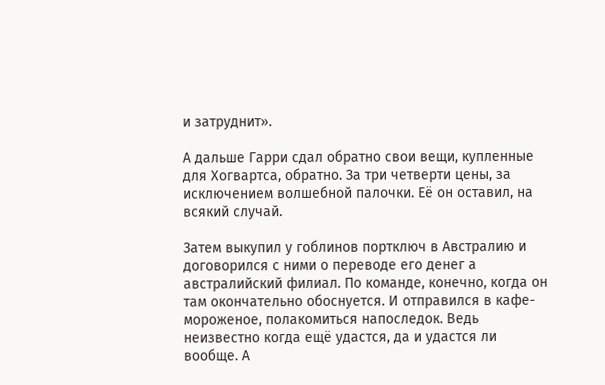и затруднит».

А дальше Гарри сдал обратно свои вещи, купленные для Хогвартса, обратно. За три четверти цены, за исключением волшебной палочки. Её он оставил, на всякий случай.

Затем выкупил у гоблинов портключ в Австралию и договорился с ними о переводе его денег а австралийский филиал. По команде, конечно, когда он там окончательно обоснуется. И отправился в кафе-мороженое, полакомиться напоследок. Ведь неизвестно когда ещё удастся, да и удастся ли вообще. А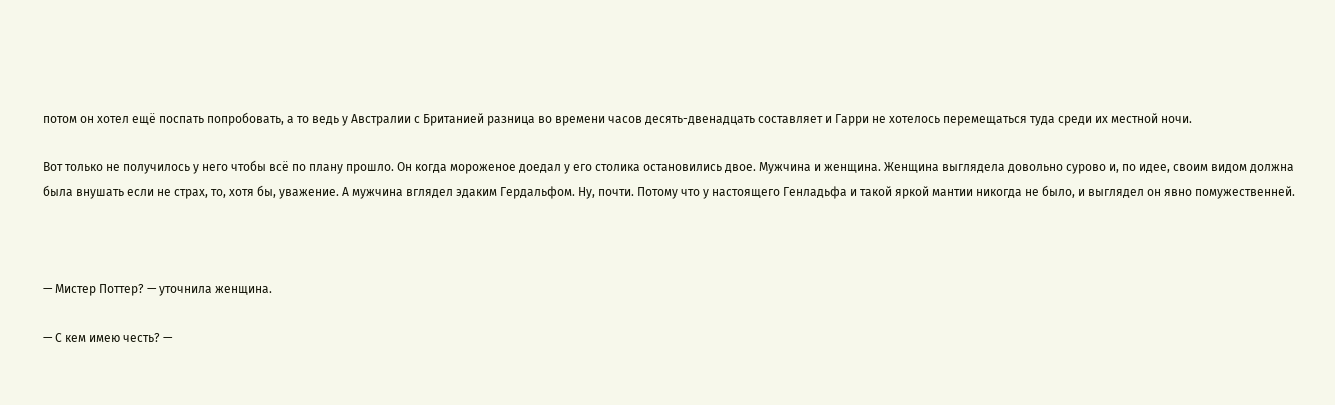потом он хотел ещё поспать попробовать, а то ведь у Австралии с Британией разница во времени часов десять-двенадцать составляет и Гарри не хотелось перемещаться туда среди их местной ночи.

Вот только не получилось у него чтобы всё по плану прошло. Он когда мороженое доедал у его столика остановились двое. Мужчина и женщина. Женщина выглядела довольно сурово и, по идее, своим видом должна была внушать если не страх, то, хотя бы, уважение. А мужчина вглядел эдаким Гердальфом. Ну, почти. Потому что у настоящего Генладьфа и такой яркой мантии никогда не было, и выглядел он явно помужественней.



— Мистер Поттер? — уточнила женщина.

— С кем имею честь? —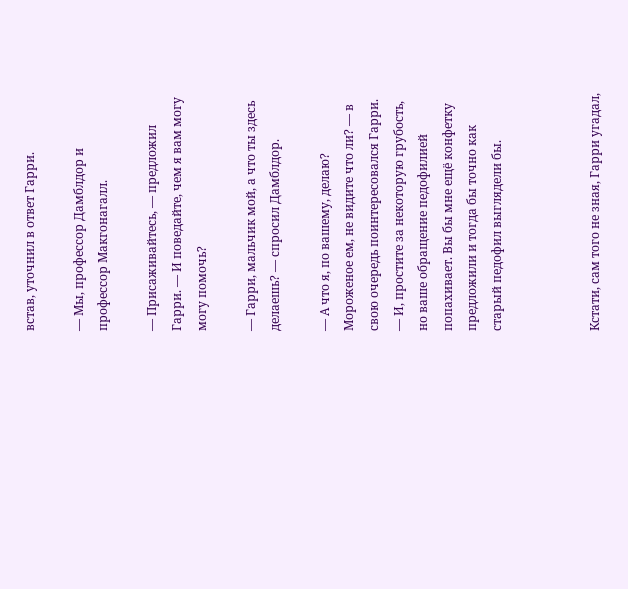встав, уточнил в ответ Гарри.

— Мы, профессор Дамблдор и профессор Макгонагалл.

— Присаживайтесь, — предложил Гарри. — И поведайте, чем я вам могу могу помочь?

— Гарри, мальчик мой, а что ты здесь делаешь? — спросил Дамблдор.

— А что я, по вашему, делаю? Мороженое ем, не видите что ли? — в свою очередь поинтересовался Гарри. — И, простите за некоторую грубость, но ваше обращение педофилией попахивает. Вы бы мне ещё конфетку предложили и тогда бы точно как старый педофил выглядели бы.



Кстати, сам того не зная, Гарри угадал,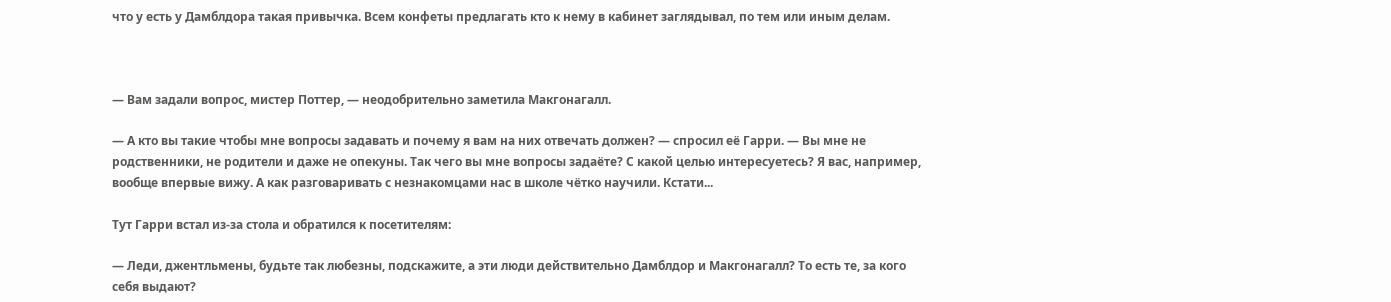что у есть у Дамблдора такая привычка. Всем конфеты предлагать кто к нему в кабинет заглядывал, по тем или иным делам.



— Вам задали вопрос, мистер Поттер, — неодобрительно заметила Макгонагалл.

— А кто вы такие чтобы мне вопросы задавать и почему я вам на них отвечать должен? — спросил её Гарри. — Вы мне не родственники, не родители и даже не опекуны. Так чего вы мне вопросы задаёте? С какой целью интересуетесь? Я вас, например, вообще впервые вижу. А как разговаривать с незнакомцами нас в школе чётко научили. Кстати...

Тут Гарри встал из-за стола и обратился к посетителям:

— Леди, джентльмены, будьте так любезны, подскажите, а эти люди действительно Дамблдор и Макгонагалл? То есть те, за кого себя выдают?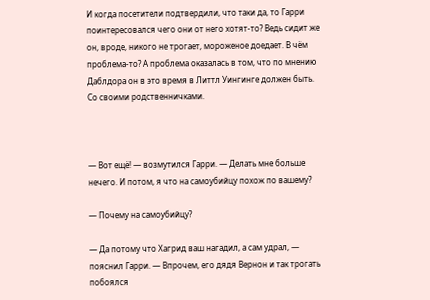И когда посетители подтвердили, что таки да, то Гарри поинтересовался чего они от него хотят-то? Ведь сидит же он, вроде, никого не трогает, мороженое доедает. В чём проблема-то? А проблема оказалась в том, что по мнению Даблдора он в это время в Литтл Уингинге должен быть. Со своими родственничками.



— Вот ещё! — возмутился Гарри. — Делать мне больше нечего. И потом, я что на самоубийцу похож по вашему?

— Почему на самоубийцу?

— Да потому что Хагрид ваш нагадил, а сам удрал, — пояснил Гарри. — Впрочем, его дядя Вернон и так трогать побоялся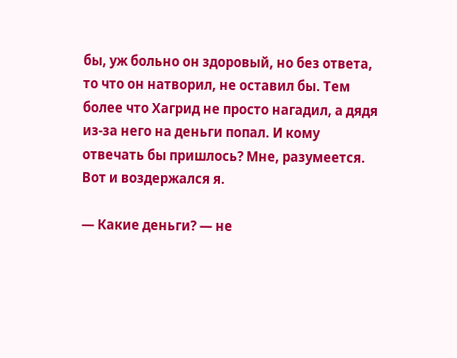бы, уж больно он здоровый, но без ответа, то что он натворил, не оставил бы. Тем более что Хагрид не просто нагадил, а дядя из-за него на деньги попал. И кому отвечать бы пришлось? Мне, разумеется. Вот и воздержался я.

— Какие деньги? — не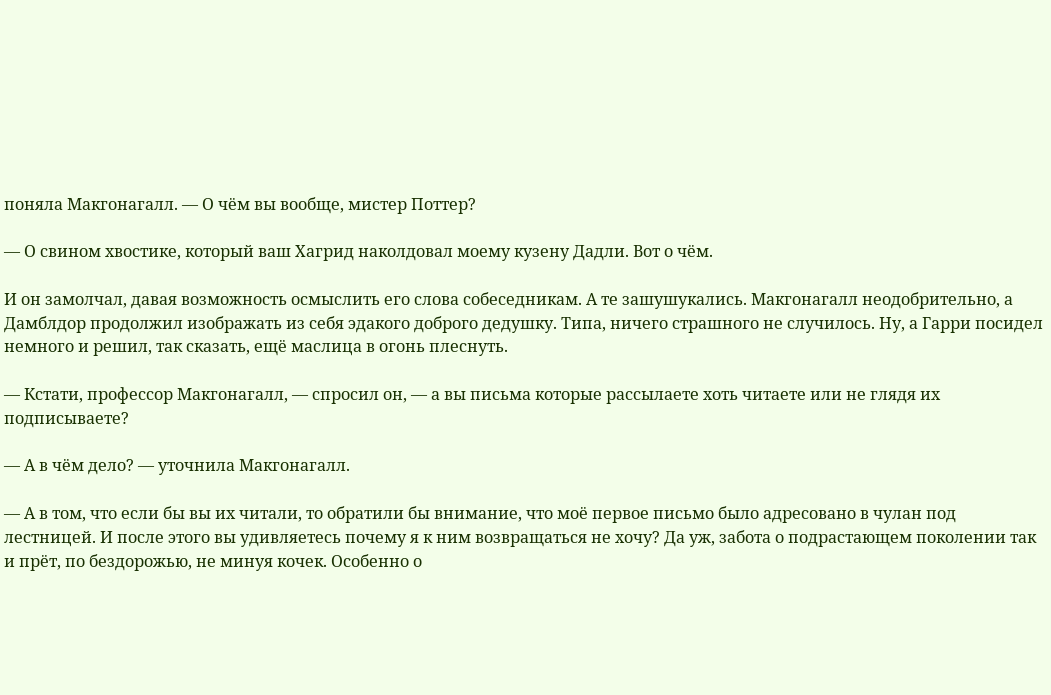поняла Макгонагалл. — О чём вы вообще, мистер Поттер?

— О свином хвостике, который ваш Хагрид наколдовал моему кузену Дадли. Вот о чём.

И он замолчал, давая возможность осмыслить его слова собеседникам. А те зашушукались. Макгонагалл неодобрительно, а Дамблдор продолжил изображать из себя эдакого доброго дедушку. Типа, ничего страшного не случилось. Ну, а Гарри посидел немного и решил, так сказать, ещё маслица в огонь плеснуть.

— Кстати, профессор Макгонагалл, — спросил он, — а вы письма которые рассылаете хоть читаете или не глядя их подписываете?

— А в чём дело? — уточнила Макгонагалл.

— А в том, что если бы вы их читали, то обратили бы внимание, что моё первое письмо было адресовано в чулан под лестницей. И после этого вы удивляетесь почему я к ним возвращаться не хочу? Да уж, забота о подрастающем поколении так и прёт, по бездорожью, не минуя кочек. Особенно о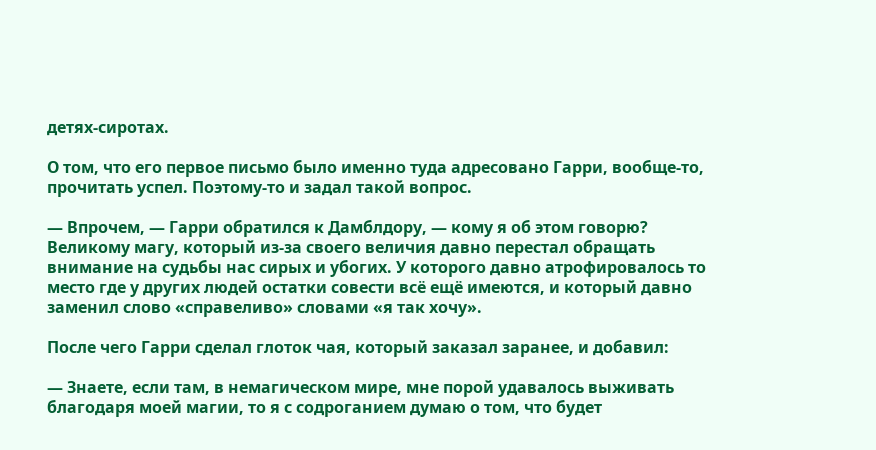детях-сиротах.

О том, что его первое письмо было именно туда адресовано Гарри, вообще-то, прочитать успел. Поэтому-то и задал такой вопрос.

— Впрочем, — Гарри обратился к Дамблдору, — кому я об этом говорю? Великому магу, который из-за своего величия давно перестал обращать внимание на судьбы нас сирых и убогих. У которого давно атрофировалось то место где у других людей остатки совести всё ещё имеются, и который давно заменил слово «справеливо» словами «я так хочу».

После чего Гарри сделал глоток чая, который заказал заранее, и добавил:

— Знаете, если там, в немагическом мире, мне порой удавалось выживать благодаря моей магии, то я с содроганием думаю о том, что будет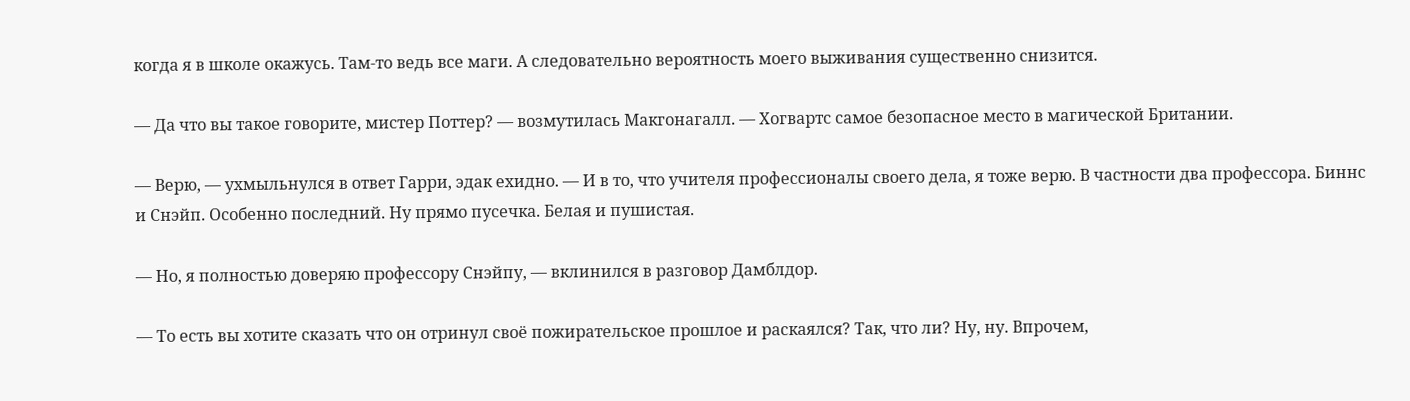когда я в школе окажусь. Там-то ведь все маги. А следовательно вероятность моего выживания существенно снизится.

— Да что вы такое говорите, мистер Поттер? — возмутилась Макгонагалл. — Хогвартс самое безопасное место в магической Британии.

— Верю, — ухмыльнулся в ответ Гарри, эдак ехидно. — И в то, что учителя профессионалы своего дела, я тоже верю. В частности два профессора. Биннс и Снэйп. Особенно последний. Ну прямо пусечка. Белая и пушистая.

— Но, я полностью доверяю профессору Снэйпу, — вклинился в разговор Дамблдор.

— То есть вы хотите сказать что он отринул своё пожирательское прошлое и раскаялся? Так, что ли? Ну, ну. Впрочем,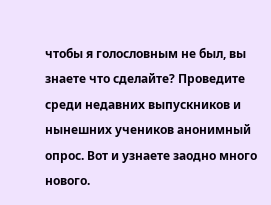чтобы я голословным не был, вы знаете что сделайте? Проведите среди недавних выпускников и нынешних учеников анонимный опрос. Вот и узнаете заодно много нового.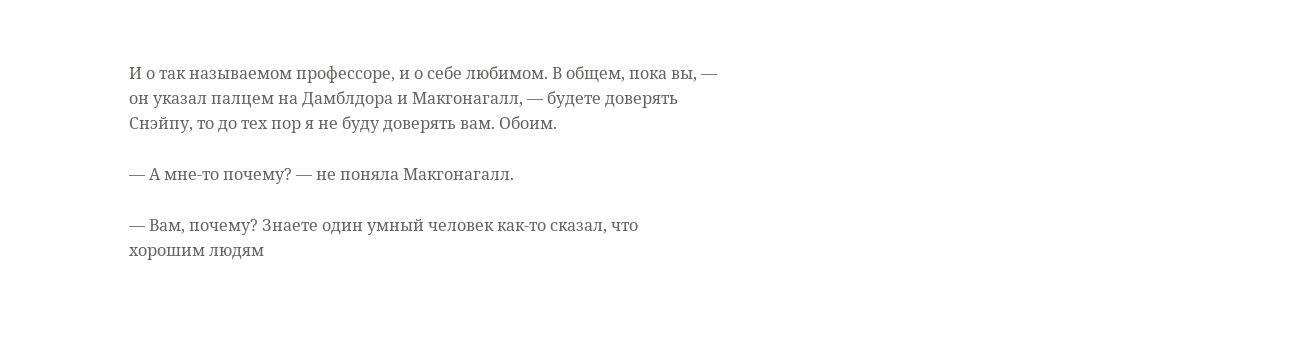И о так называемом профессоре, и о себе любимом. В общем, пока вы, — он указал палцем на Дамблдора и Макгонагалл, — будете доверять Снэйпу, то до тех пор я не буду доверять вам. Обоим.

— А мне-то почему? — не поняла Макгонагалл.

— Вам, почему? Знаете один умный человек как-то сказал, что хорошим людям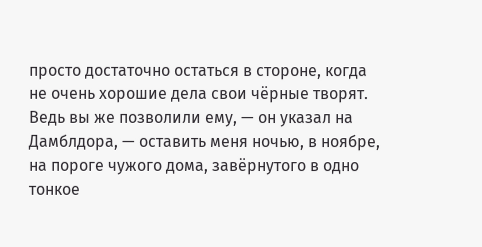просто достаточно остаться в стороне, когда не очень хорошие дела свои чёрные творят. Ведь вы же позволили ему, — он указал на Дамблдора, — оставить меня ночью, в ноябре, на пороге чужого дома, завёрнутого в одно тонкое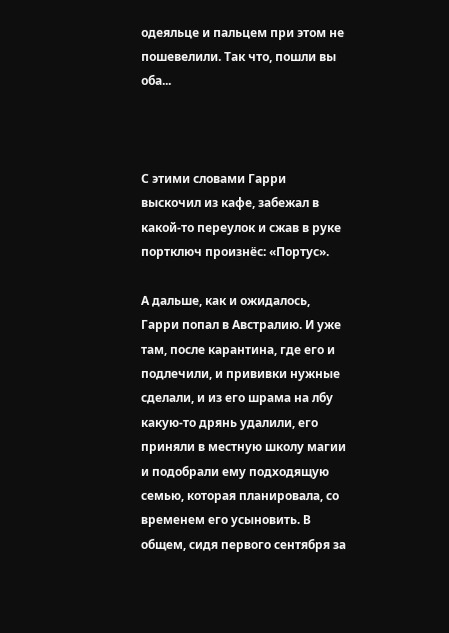одеяльце и пальцем при этом не пошевелили. Так что, пошли вы оба...



С этими словами Гарри выскочил из кафе, забежал в какой-то переулок и сжав в руке портключ произнёс: «Портус».

А дальше, как и ожидалось, Гарри попал в Австралию. И уже там, после карантина, где его и подлечили, и прививки нужные сделали, и из его шрама на лбу какую-то дрянь удалили, его приняли в местную школу магии и подобрали ему подходящую семью, которая планировала, со временем его усыновить. В общем, сидя первого сентября за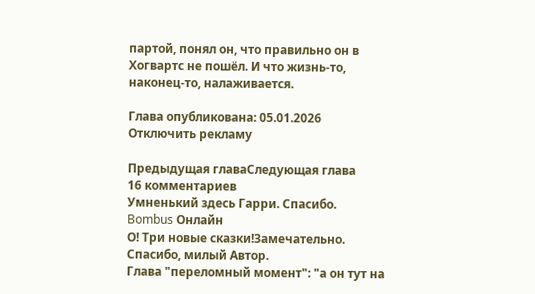партой, понял он, что правильно он в Хогвартс не пошёл. И что жизнь-то, наконец-то, налаживается.

Глава опубликована: 05.01.2026
Отключить рекламу

Предыдущая главаСледующая глава
16 комментариев
Умненький здесь Гарри. Спасибо.
Bombus Онлайн
О! Три новые сказки!Замечательно.
Спасибо, милый Автор.
Глава "переломный момент": "а он тут на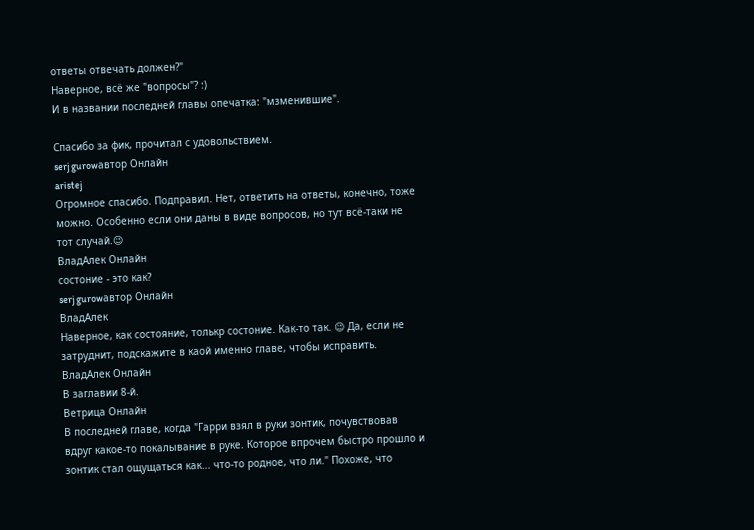ответы отвечать должен?"
Наверное, всё же "вопросы"? :)
И в названии последней главы опечатка: "мзменившие".

Спасибо за фик, прочитал с удовольствием.
serj gurowавтор Онлайн
aristej
Огромное спасибо. Подправил. Нет, ответить на ответы, конечно, тоже можно. Особенно если они даны в виде вопросов, но тут всё-таки не тот случай.😉
ВладАлек Онлайн
состоние - это как?
serj gurowавтор Онлайн
ВладАлек
Наверное, как состояние, толькр состоние. Как-то так. 😉 Да, если не затруднит, подскажите в каой именно главе, чтобы исправить.
ВладАлек Онлайн
В заглавии 8-й.
Ветрица Онлайн
В последней главе, когда "Гарри взял в руки зонтик, почувствовав вдруг какое-то покалывание в руке. Которое впрочем быстро прошло и зонтик стал ощущаться как... что-то родное, что ли." Похоже, что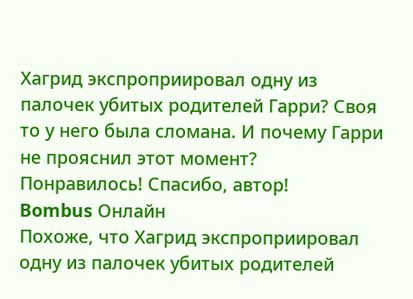Хагрид экспроприировал одну из палочек убитых родителей Гарри? Своя то у него была сломана. И почему Гарри не прояснил этот момент?
Понравилось! Спасибо, автор!
Bombus Онлайн
Похоже, что Хагрид экспроприировал одну из палочек убитых родителей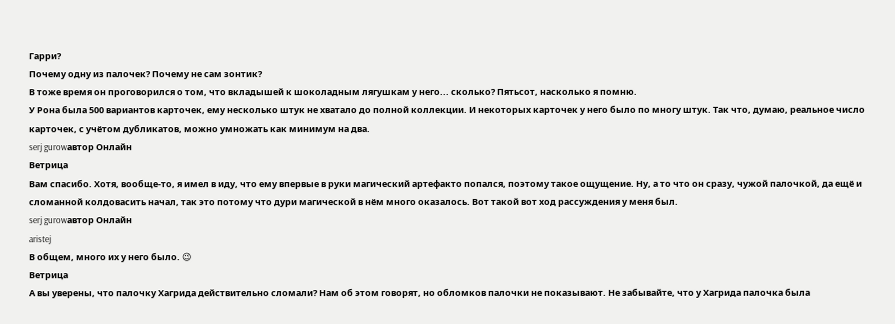Гарри?
Почему одну из палочек? Почему не сам зонтик?
В тоже время он проговорился о том, что вкладышей к шоколадным лягушкам у него... сколько? Пятьсот, насколько я помню.
У Рона была 500 вариантов карточек, ему несколько штук не хватало до полной коллекции. И некоторых карточек у него было по многу штук. Так что, думаю, реальное число карточек, с учётом дубликатов, можно умножать как минимум на два.
serj gurowавтор Онлайн
Ветрица
Вам спасибо. Хотя, вообще-то, я имел в иду, что ему впервые в руки магический артефакто попался, поэтому такое ощущение. Ну, а то что он сразу, чужой палочкой, да ещё и сломанной колдовасить начал, так это потому что дури магической в нём много оказалось. Вот такой вот ход рассуждения у меня был.
serj gurowавтор Онлайн
aristej
В общем, много их у него было. 😉
Ветрица
А вы уверены, что палочку Хагрида действительно сломали? Нам об этом говорят, но обломков палочки не показывают. Не забывайте, что у Хагрида палочка была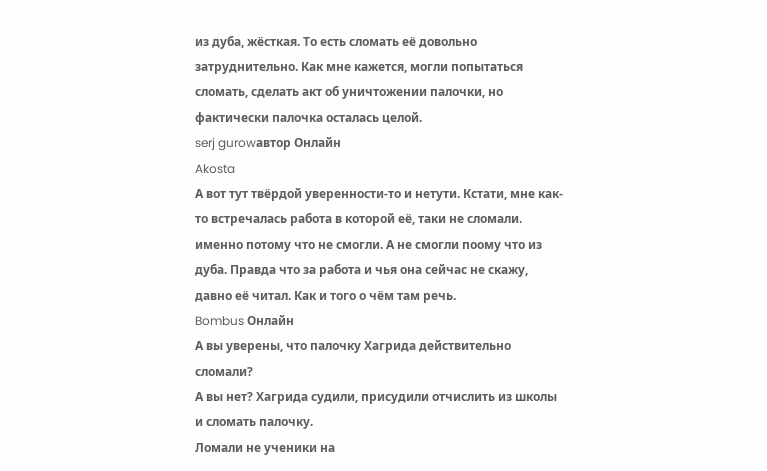из дуба, жёсткая. То есть сломать её довольно затруднительно. Как мне кажется, могли попытаться сломать, сделать акт об уничтожении палочки, но фактически палочка осталась целой.
serj gurowавтор Онлайн
Akosta
А вот тут твёрдой уверенности-то и нетути. Кстати, мне как-то встречалась работа в которой её, таки не сломали. именно потому что не смогли. А не смогли поому что из дуба. Правда что за работа и чья она сейчас не скажу, давно её читал. Как и того о чём там речь.
Bombus Онлайн
А вы уверены, что палочку Хагрида действительно сломали?
А вы нет? Хагрида судили, присудили отчислить из школы и сломать палочку.
Ломали не ученики на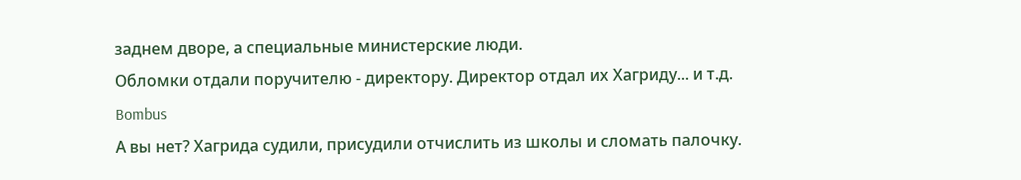заднем дворе, а специальные министерские люди.
Обломки отдали поручителю - директору. Директор отдал их Хагриду... и т.д.
Bombus
А вы нет? Хагрида судили, присудили отчислить из школы и сломать палочку.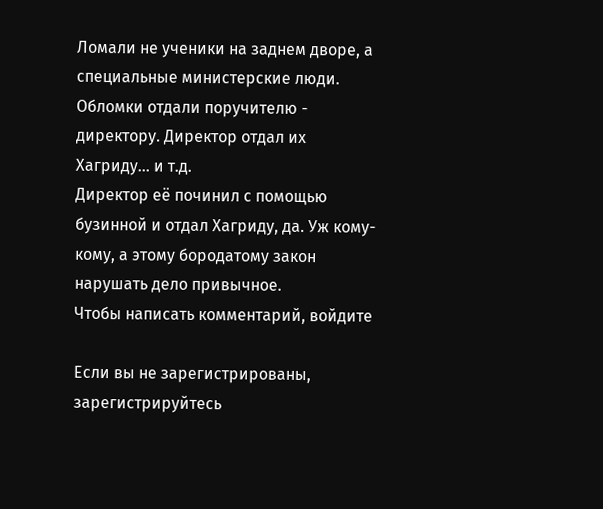Ломали не ученики на заднем дворе, а специальные министерские люди.
Обломки отдали поручителю - директору. Директор отдал их Хагриду... и т.д.
Директор её починил с помощью бузинной и отдал Хагриду, да. Уж кому-кому, а этому бородатому закон нарушать дело привычное.
Чтобы написать комментарий, войдите

Если вы не зарегистрированы, зарегистрируйтесь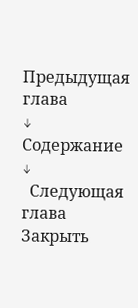Предыдущая глава
↓ Содержание ↓
  Следующая глава
Закрыть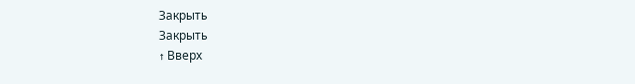Закрыть
Закрыть
↑ Вверх